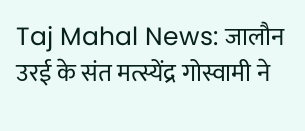Taj Mahal News: जालौन उरई के संत मत्स्येंद्र गोस्वामी ने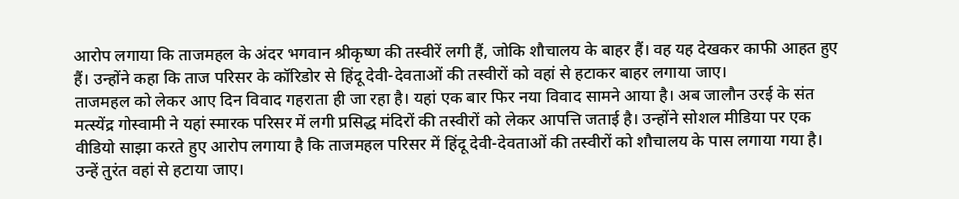आरोप लगाया कि ताजमहल के अंदर भगवान श्रीकृष्ण की तस्वीरें लगी हैं, जोकि शौचालय के बाहर हैं। वह यह देखकर काफी आहत हुए हैं। उन्होंने कहा कि ताज परिसर के कॉरिडोर से हिंदू देवी-देवताओं की तस्वीरों को वहां से हटाकर बाहर लगाया जाए।
ताजमहल को लेकर आए दिन विवाद गहराता ही जा रहा है। यहां एक बार फिर नया विवाद सामने आया है। अब जालौन उरई के संत मत्स्येंद्र गोस्वामी ने यहां स्मारक परिसर में लगी प्रसिद्ध मंदिरों की तस्वीरों को लेकर आपत्ति जताई है। उन्होंने सोशल मीडिया पर एक वीडियो साझा करते हुए आरोप लगाया है कि ताजमहल परिसर में हिंदू देवी-देवताओं की तस्वीरों को शौचालय के पास लगाया गया है। उन्हें तुरंत वहां से हटाया जाए।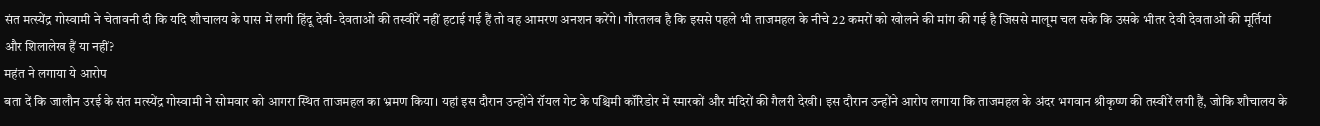संत मत्स्येंद्र गोस्वामी ने चेतावनी दी कि यदि शौचालय के पास में लगी हिंदू देवी-देवताओं की तस्वीरें नहीं हटाई गई हैं तो वह आमरण अनशन करेंगे। गौरतलब है कि इससे पहले भी ताजमहल के नीचे 22 कमरों को खोलने की मांग की गई है जिससे मालूम चल सके कि उसके भीतर देवी देवताओं की मूर्तियां और शिलालेख हैं या नहीं?
महंत ने लगाया ये आरोप
बता दें कि जालौन उरई के संत मत्स्येंद्र गोस्वामी ने सोमवार को आगरा स्थित ताजमहल का भ्रमण किया। यहां इस दौरान उन्होंने रॉयल गेट के पश्चिमी कॉरिडोर में स्मारकों और मंदिरों की गैलरी देखी। इस दौरान उन्होंने आरोप लगाया कि ताजमहल के अंदर भगवान श्रीकृष्ण की तस्वीरें लगी हैं, जोकि शौचालय के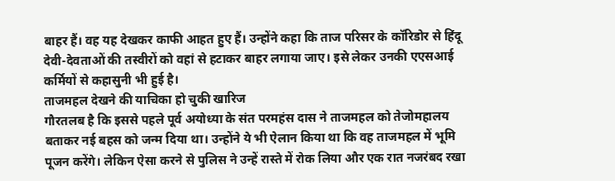बाहर हैं। वह यह देखकर काफी आहत हुए हैं। उन्होंने कहा कि ताज परिसर के कॉरिडोर से हिंदू देवी-देवताओं की तस्वीरों को वहां से हटाकर बाहर लगाया जाए। इसे लेकर उनकी एएसआई कर्मियों से कहासुनी भी हुई है।
ताजमहल देखने की याचिका हो चुकी खारिज
गौरतलब है कि इससे पहले पूर्व अयोध्या के संत परमहंस दास ने ताजमहल को तेजोमहालय बताकर नई बहस को जन्म दिया था। उन्होंने ये भी ऐलान किया था कि वह ताजमहल में भूमि पूजन करेंगे। लेकिन ऐसा करने से पुलिस ने उन्हें रास्ते में रोक लिया और एक रात नजरंबद रखा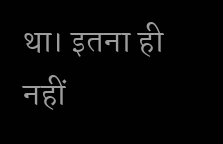था। इतना ही नहीं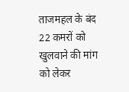ताजमहल के बंद 22 कमरों को खुलवाने की मांग को लेकर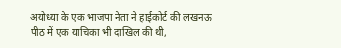अयोध्या के एक भाजपा नेता ने हाईकोर्ट की लखनऊ पीठ में एक याचिका भी दाखिल की थी,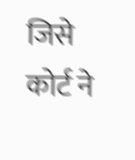जिसे कोर्ट ने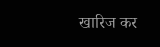खारिज कर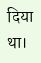दिया था।